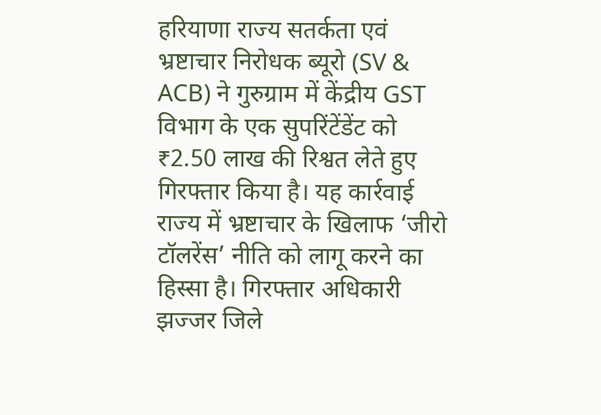हरियाणा राज्य सतर्कता एवं भ्रष्टाचार निरोधक ब्यूरो (SV & ACB) ने गुरुग्राम में केंद्रीय GST विभाग के एक सुपरिंटेंडेंट को ₹2.50 लाख की रिश्वत लेते हुए गिरफ्तार किया है। यह कार्रवाई राज्य में भ्रष्टाचार के खिलाफ ‘जीरो टॉलरेंस’ नीति को लागू करने का हिस्सा है। गिरफ्तार अधिकारी झज्जर जिले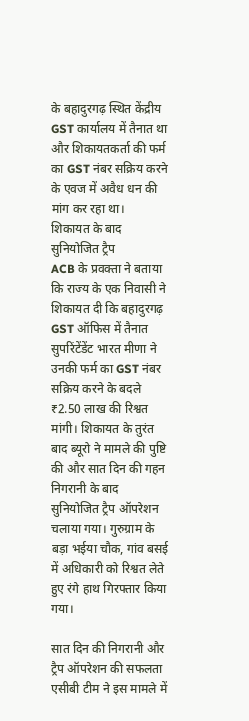के बहादुरगढ़ स्थित केंद्रीय GST कार्यालय में तैनात था और शिकायतकर्ता की फर्म का GST नंबर सक्रिय करने के एवज में अवैध धन की मांग कर रहा था।
शिकायत के बाद सुनियोजित ट्रैप
ACB के प्रवक्ता ने बताया कि राज्य के एक निवासी ने शिकायत दी कि बहादुरगढ़ GST ऑफिस में तैनात सुपरिंटेंडेंट भारत मीणा ने उनकी फर्म का GST नंबर सक्रिय करने के बदले ₹2.50 लाख की रिश्वत मांगी। शिकायत के तुरंत बाद ब्यूरो ने मामले की पुष्टि की और सात दिन की गहन निगरानी के बाद सुनियोजित ट्रैप ऑपरेशन चलाया गया। गुरुग्राम के बड़ा भईया चौक, गांव बसई में अधिकारी को रिश्वत लेते हुए रंगे हाथ गिरफ्तार किया गया।

सात दिन की निगरानी और ट्रैप ऑपरेशन की सफलता
एसीबी टीम ने इस मामले में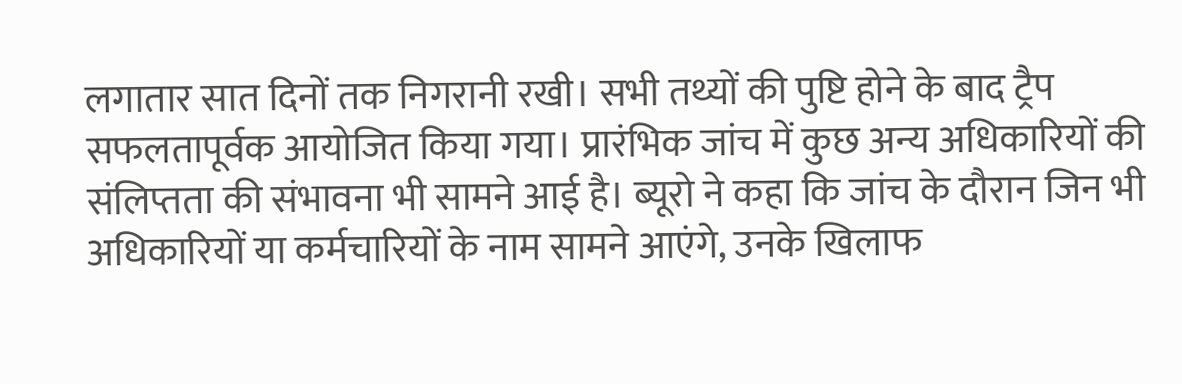लगातार सात दिनों तक निगरानी रखी। सभी तथ्यों की पुष्टि होने के बाद ट्रैप सफलतापूर्वक आयोजित किया गया। प्रारंभिक जांच में कुछ अन्य अधिकारियों की संलिप्तता की संभावना भी सामने आई है। ब्यूरो ने कहा कि जांच के दौरान जिन भी अधिकारियों या कर्मचारियों के नाम सामने आएंगे, उनके खिलाफ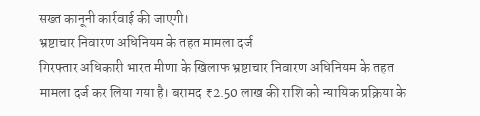सख्त कानूनी कार्रवाई की जाएगी।
भ्रष्टाचार निवारण अधिनियम के तहत मामला दर्ज
गिरफ्तार अधिकारी भारत मीणा के खिलाफ भ्रष्टाचार निवारण अधिनियम के तहत मामला दर्ज कर लिया गया है। बरामद ₹2.50 लाख की राशि को न्यायिक प्रक्रिया के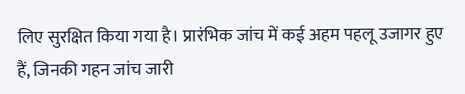लिए सुरक्षित किया गया है। प्रारंभिक जांच में कई अहम पहलू उजागर हुए हैं, जिनकी गहन जांच जारी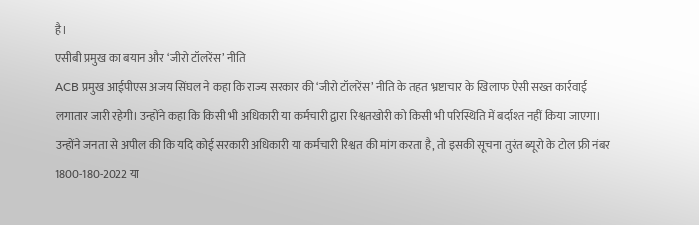है।
एसीबी प्रमुख का बयान और ‘जीरो टॉलरेंस’ नीति
ACB प्रमुख आईपीएस अजय सिंघल ने कहा कि राज्य सरकार की ‘जीरो टॉलरेंस’ नीति के तहत भ्रष्टाचार के खिलाफ ऐसी सख्त कार्रवाई लगातार जारी रहेगी। उन्होंने कहा कि किसी भी अधिकारी या कर्मचारी द्वारा रिश्वतखोरी को किसी भी परिस्थिति में बर्दाश्त नहीं किया जाएगा।
उन्होंने जनता से अपील की कि यदि कोई सरकारी अधिकारी या कर्मचारी रिश्वत की मांग करता है, तो इसकी सूचना तुरंत ब्यूरो के टोल फ्री नंबर 1800-180-2022 या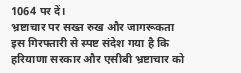1064 पर दें।
भ्रष्टाचार पर सख्त रुख और जागरूकता
इस गिरफ्तारी से स्पष्ट संदेश गया है कि हरियाणा सरकार और एसीबी भ्रष्टाचार को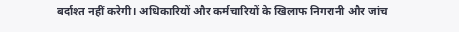बर्दाश्त नहीं करेगी। अधिकारियों और कर्मचारियों के खिलाफ निगरानी और जांच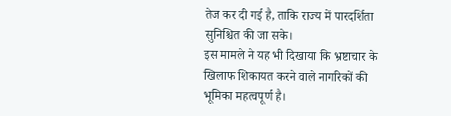तेज कर दी गई है, ताकि राज्य में पारदर्शिता सुनिश्चित की जा सके।
इस मामले ने यह भी दिखाया कि भ्रष्टाचार के खिलाफ शिकायत करने वाले नागरिकों की भूमिका महत्वपूर्ण है।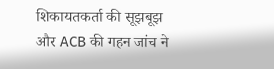शिकायतकर्ता की सूझबूझ और ACB की गहन जांच ने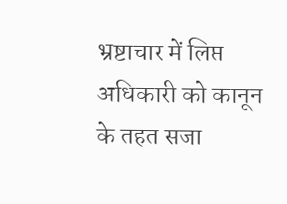भ्रष्टाचार में लिप्त अधिकारी को कानून के तहत सजा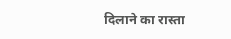दिलाने का रास्ता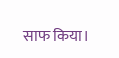साफ किया।